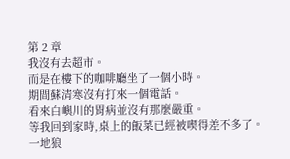第 2 章
我沒有去超市。
而是在樓下的咖啡廳坐了一個小時。
期間蘇清寒沒有打來一個電話。
看來白嶼川的胃病並沒有那麼嚴重。
等我回到家時,桌上的飯菜已經被喫得差不多了。
一地狼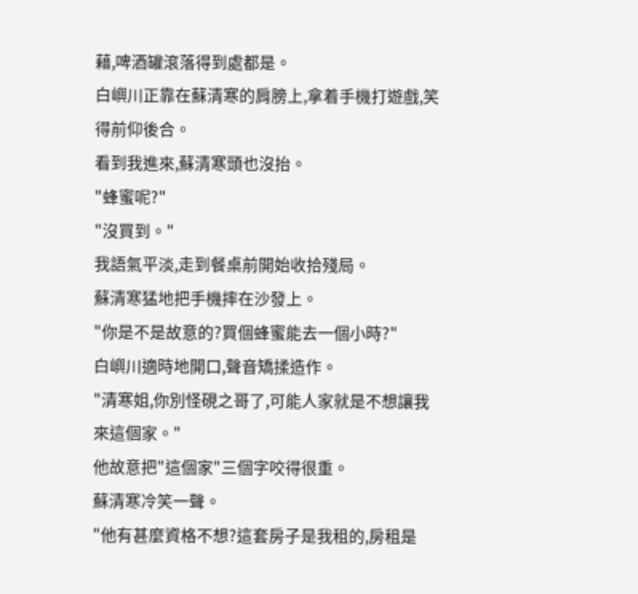藉,啤酒罐滾落得到處都是。
白嶼川正靠在蘇清寒的肩膀上,拿着手機打遊戲,笑得前仰後合。
看到我進來,蘇清寒頭也沒抬。
"蜂蜜呢?"
"沒買到。"
我語氣平淡,走到餐桌前開始收拾殘局。
蘇清寒猛地把手機摔在沙發上。
"你是不是故意的?買個蜂蜜能去一個小時?"
白嶼川適時地開口,聲音矯揉造作。
"清寒姐,你別怪硯之哥了,可能人家就是不想讓我來這個家。"
他故意把"這個家"三個字咬得很重。
蘇清寒冷笑一聲。
"他有甚麼資格不想?這套房子是我租的,房租是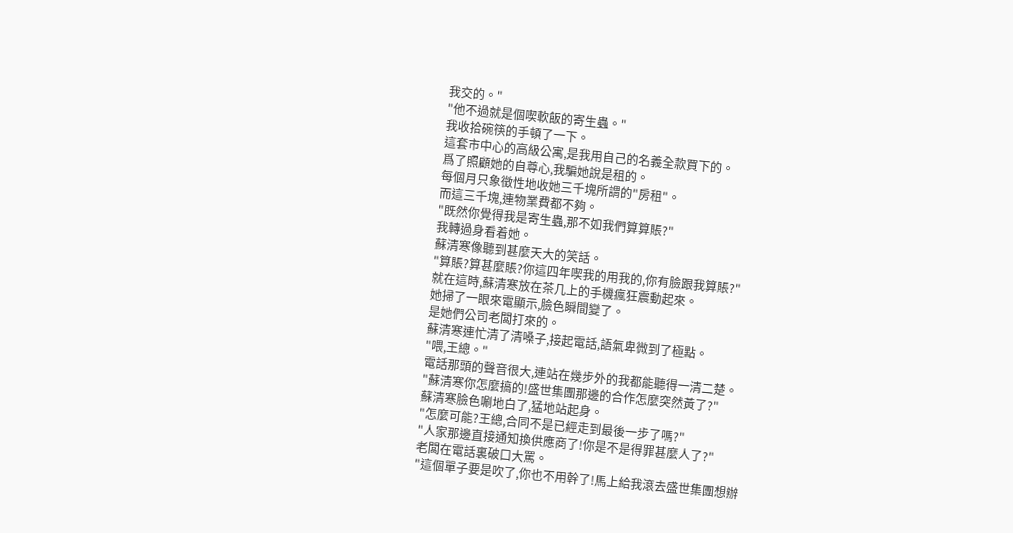我交的。"
"他不過就是個喫軟飯的寄生蟲。"
我收拾碗筷的手頓了一下。
這套市中心的高級公寓,是我用自己的名義全款買下的。
爲了照顧她的自尊心,我騙她說是租的。
每個月只象徵性地收她三千塊所謂的"房租"。
而這三千塊,連物業費都不夠。
"既然你覺得我是寄生蟲,那不如我們算算賬?"
我轉過身看着她。
蘇清寒像聽到甚麼天大的笑話。
"算賬?算甚麼賬?你這四年喫我的用我的,你有臉跟我算賬?"
就在這時,蘇清寒放在茶几上的手機瘋狂震動起來。
她掃了一眼來電顯示,臉色瞬間變了。
是她們公司老闆打來的。
蘇清寒連忙清了清嗓子,接起電話,語氣卑微到了極點。
"喂,王總。"
電話那頭的聲音很大,連站在幾步外的我都能聽得一清二楚。
"蘇清寒你怎麼搞的!盛世集團那邊的合作怎麼突然黃了?"
蘇清寒臉色唰地白了,猛地站起身。
"怎麼可能?王總,合同不是已經走到最後一步了嗎?"
"人家那邊直接通知換供應商了!你是不是得罪甚麼人了?"
老闆在電話裏破口大罵。
"這個單子要是吹了,你也不用幹了!馬上給我滾去盛世集團想辦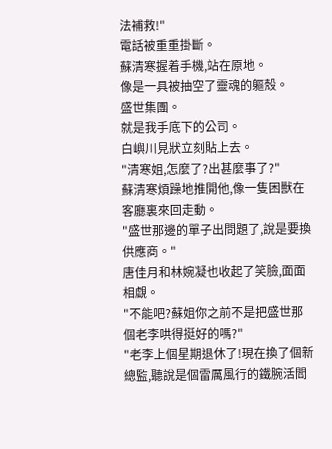法補救!"
電話被重重掛斷。
蘇清寒握着手機,站在原地。
像是一具被抽空了靈魂的軀殼。
盛世集團。
就是我手底下的公司。
白嶼川見狀立刻貼上去。
"清寒姐,怎麼了?出甚麼事了?"
蘇清寒煩躁地推開他,像一隻困獸在客廳裏來回走動。
"盛世那邊的單子出問題了,說是要換供應商。"
唐佳月和林婉凝也收起了笑臉,面面相覷。
"不能吧?蘇姐你之前不是把盛世那個老李哄得挺好的嗎?"
"老李上個星期退休了!現在換了個新總監,聽說是個雷厲風行的鐵腕活閻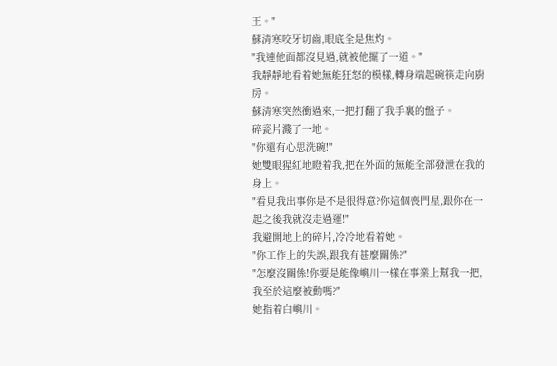王。"
蘇清寒咬牙切齒,眼底全是焦灼。
"我連他面都沒見過,就被他擺了一道。"
我靜靜地看着她無能狂怒的模樣,轉身端起碗筷走向廚房。
蘇清寒突然衝過來,一把打翻了我手裏的盤子。
碎瓷片濺了一地。
"你還有心思洗碗!"
她雙眼猩紅地瞪着我,把在外面的無能全部發泄在我的身上。
"看見我出事你是不是很得意?你這個喪門星,跟你在一起之後我就沒走過運!"
我避開地上的碎片,冷冷地看着她。
"你工作上的失誤,跟我有甚麼關係?"
"怎麼沒關係!你要是能像嶼川一樣在事業上幫我一把,我至於這麼被動嗎?"
她指着白嶼川。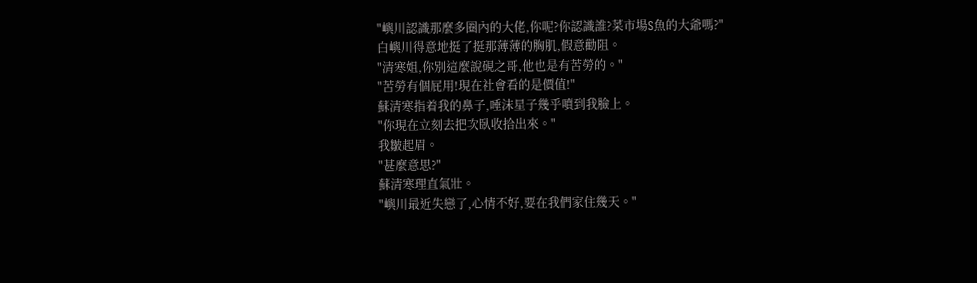"嶼川認識那麼多圈內的大佬,你呢?你認識誰?菜市場S魚的大爺嗎?"
白嶼川得意地挺了挺那薄薄的胸肌,假意勸阻。
"清寒姐,你別這麼說硯之哥,他也是有苦勞的。"
"苦勞有個屁用!現在社會看的是價值!"
蘇清寒指着我的鼻子,唾沫星子幾乎噴到我臉上。
"你現在立刻去把次臥收拾出來。"
我皺起眉。
"甚麼意思?"
蘇清寒理直氣壯。
"嶼川最近失戀了,心情不好,要在我們家住幾天。"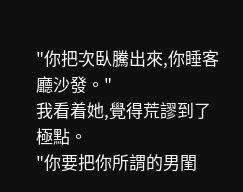"你把次臥騰出來,你睡客廳沙發。"
我看着她,覺得荒謬到了極點。
"你要把你所謂的男閨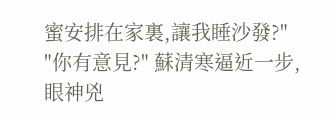蜜安排在家裏,讓我睡沙發?"
"你有意見?" 蘇清寒逼近一步,眼神兇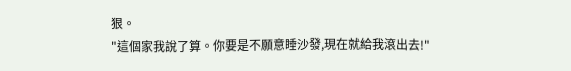狠。
"這個家我說了算。你要是不願意睡沙發,現在就給我滾出去!"